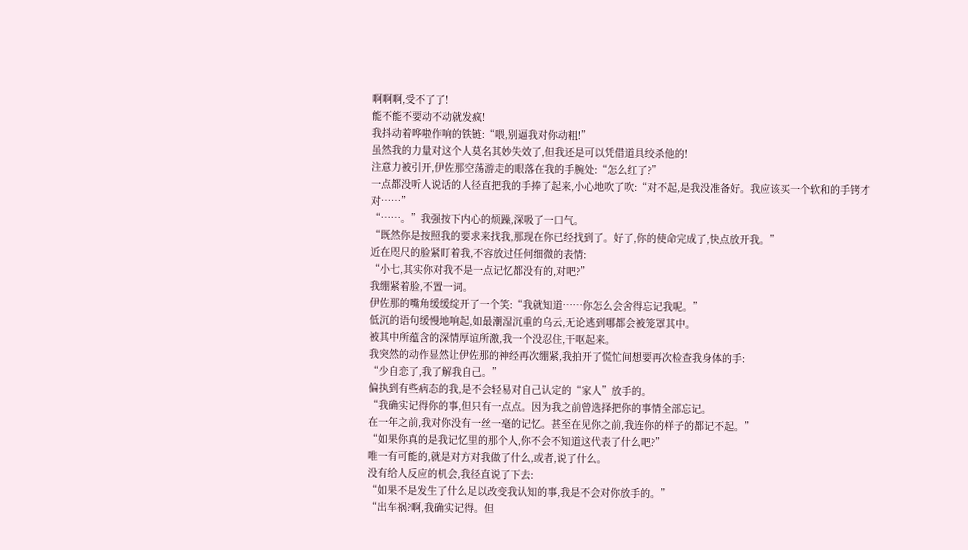啊啊啊,受不了了!
能不能不要动不动就发疯!
我抖动着哗啦作响的铁链:“喂,别逼我对你动粗!”
虽然我的力量对这个人莫名其妙失效了,但我还是可以凭借道具绞杀他的!
注意力被引开,伊佐那空荡游走的眼落在我的手腕处:“怎么红了?”
一点都没听人说话的人径直把我的手捧了起来,小心地吹了吹:“对不起,是我没准备好。我应该买一个软和的手铐才对……”
“……。”我强按下内心的烦躁,深吸了一口气。
“既然你是按照我的要求来找我,那现在你已经找到了。好了,你的使命完成了,快点放开我。”
近在咫尺的脸紧盯着我,不容放过任何细微的表情:
“小七,其实你对我不是一点记忆都没有的,对吧?”
我绷紧着脸,不置一词。
伊佐那的嘴角缓缓绽开了一个笑:“我就知道……你怎么会舍得忘记我呢。”
低沉的语句缓慢地响起,如最潮湿沉重的乌云,无论逃到哪都会被笼罩其中。
被其中所蕴含的深情厚谊所激,我一个没忍住,干呕起来。
我突然的动作显然让伊佐那的神经再次绷紧,我拍开了慌忙间想要再次检查我身体的手:
“少自恋了,我了解我自己。”
偏执到有些病态的我,是不会轻易对自己认定的“家人”放手的。
“我确实记得你的事,但只有一点点。因为我之前曾选择把你的事情全部忘记。
在一年之前,我对你没有一丝一毫的记忆。甚至在见你之前,我连你的样子的都记不起。”
“如果你真的是我记忆里的那个人,你不会不知道这代表了什么吧?”
唯一有可能的,就是对方对我做了什么,或者,说了什么。
没有给人反应的机会,我径直说了下去:
“如果不是发生了什么足以改变我认知的事,我是不会对你放手的。”
“出车祸?啊,我确实记得。但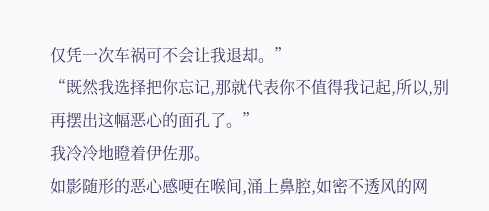仅凭一次车祸可不会让我退却。”
“既然我选择把你忘记,那就代表你不值得我记起,所以,别再摆出这幅恶心的面孔了。”
我冷冷地瞪着伊佐那。
如影随形的恶心感哽在喉间,涌上鼻腔,如密不透风的网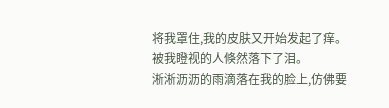将我罩住,我的皮肤又开始发起了痒。
被我瞪视的人倏然落下了泪。
淅淅沥沥的雨滴落在我的脸上,仿佛要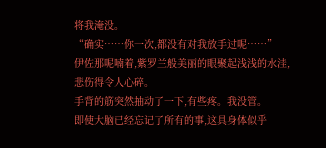将我淹没。
“确实……你一次,都没有对我放手过呢……”
伊佐那呢喃着,紫罗兰般美丽的眼聚起浅浅的水洼,悲伤得令人心碎。
手背的筋突然抽动了一下,有些疼。我没管。
即使大脑已经忘记了所有的事,这具身体似乎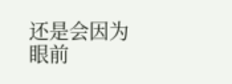还是会因为眼前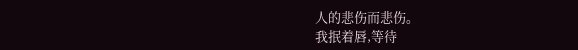人的悲伤而悲伤。
我抿着唇,等待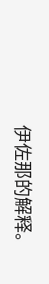伊佐那的解释。